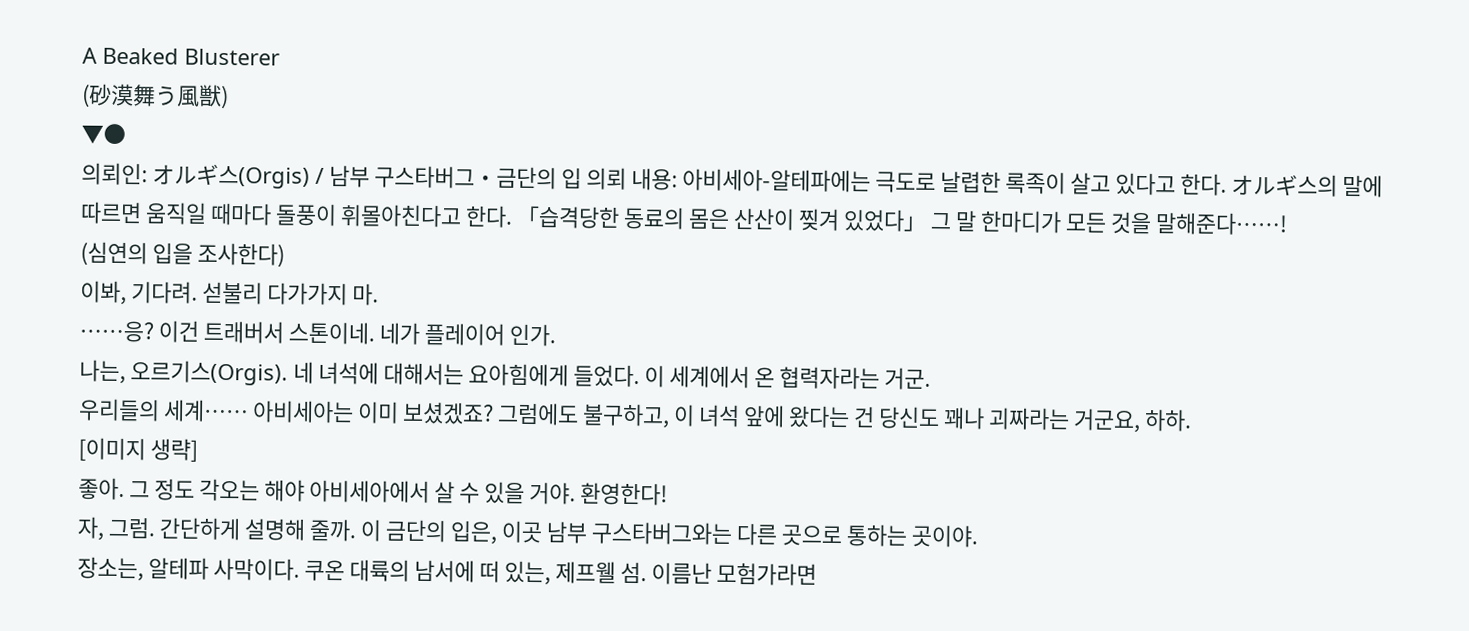A Beaked Blusterer
(砂漠舞う風獣)
▼●
의뢰인: オルギ스(Orgis) / 남부 구스타버그・금단의 입 의뢰 내용: 아비세아-알테파에는 극도로 날렵한 록족이 살고 있다고 한다. オルギ스의 말에 따르면 움직일 때마다 돌풍이 휘몰아친다고 한다. 「습격당한 동료의 몸은 산산이 찢겨 있었다」 그 말 한마디가 모든 것을 말해준다……!
(심연의 입을 조사한다)
이봐, 기다려. 섣불리 다가가지 마.
……응? 이건 트래버서 스톤이네. 네가 플레이어 인가.
나는, 오르기스(Orgis). 네 녀석에 대해서는 요아힘에게 들었다. 이 세계에서 온 협력자라는 거군.
우리들의 세계…… 아비세아는 이미 보셨겠죠? 그럼에도 불구하고, 이 녀석 앞에 왔다는 건 당신도 꽤나 괴짜라는 거군요, 하하.
[이미지 생략]
좋아. 그 정도 각오는 해야 아비세아에서 살 수 있을 거야. 환영한다!
자, 그럼. 간단하게 설명해 줄까. 이 금단의 입은, 이곳 남부 구스타버그와는 다른 곳으로 통하는 곳이야.
장소는, 알테파 사막이다. 쿠온 대륙의 남서에 떠 있는, 제프웰 섬. 이름난 모험가라면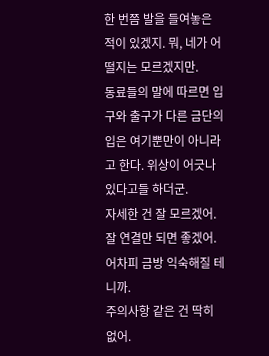한 번쯤 발을 들여놓은 적이 있겠지. 뭐, 네가 어떨지는 모르겠지만.
동료들의 말에 따르면 입구와 출구가 다른 금단의 입은 여기뿐만이 아니라고 한다. 위상이 어긋나 있다고들 하더군.
자세한 건 잘 모르겠어. 잘 연결만 되면 좋겠어. 어차피 금방 익숙해질 테니까.
주의사항 같은 건 딱히 없어.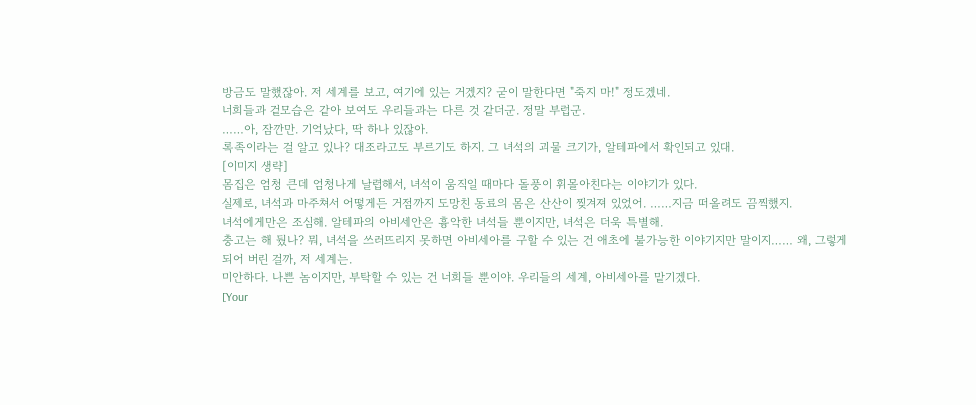방금도 말했잖아. 저 세계를 보고, 여기에 있는 거겠지? 굳이 말한다면 "죽지 마!" 정도겠네.
너희들과 겉모습은 같아 보여도 우리들과는 다른 것 같더군. 정말 부럽군.
……아, 잠깐만. 기억났다, 딱 하나 있잖아.
록족이라는 걸 알고 있나? 대조라고도 부르기도 하지. 그 녀석의 괴물 크기가, 알테파에서 확인되고 있대.
[이미지 생략]
몸집은 엄청 큰데 엄청나게 날렵해서, 녀석이 움직일 때마다 돌풍이 휘몰아친다는 이야기가 있다.
실제로, 녀석과 마주쳐서 어떻게든 거점까지 도망친 동료의 몸은 산산이 찢겨져 있었어. ……지금 떠올려도 끔찍했지.
녀석에게만은 조심해. 알테파의 아비세안은 흉악한 녀석들 뿐이지만, 녀석은 더욱 특별해.
충고는 해 뒀나? 뭐, 녀석을 쓰러뜨리지 못하면 아비세아를 구할 수 있는 건 애초에 불가능한 이야기지만 말이지…… 왜, 그렇게 되어 버린 걸까, 저 세계는.
미안하다. 나쁜 놈이지만, 부탁할 수 있는 건 너희들 뿐이야. 우리들의 세계, 아비세아를 맡기겠다.
[Your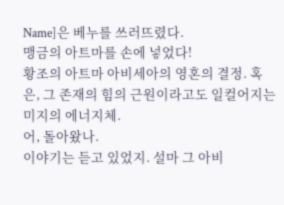Name]은 베누를 쓰러뜨렸다.
맹금의 아트마를 손에 넣었다!
황조의 아트마 아비세아의 영혼의 결정. 혹은, 그 존재의 힘의 근원이라고도 일컬어지는 미지의 에너지체.
어, 돌아왔나.
이야기는 듣고 있었지. 설마 그 아비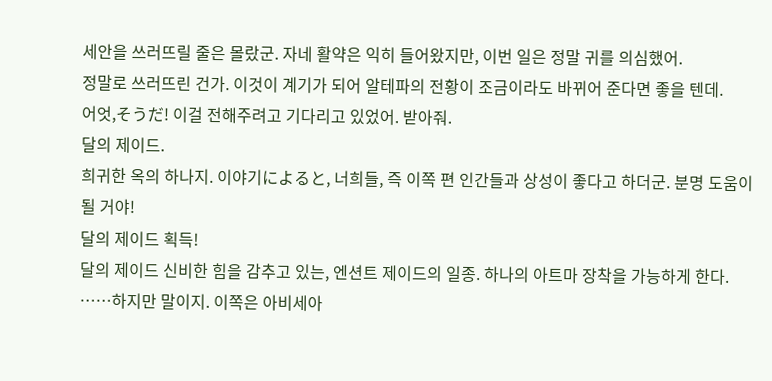세안을 쓰러뜨릴 줄은 몰랐군. 자네 활약은 익히 들어왔지만, 이번 일은 정말 귀를 의심했어.
정말로 쓰러뜨린 건가. 이것이 계기가 되어 알테파의 전황이 조금이라도 바뀌어 준다면 좋을 텐데.
어엇,そうだ! 이걸 전해주려고 기다리고 있었어. 받아줘.
달의 제이드.
희귀한 옥의 하나지. 이야기によると, 너희들, 즉 이쪽 편 인간들과 상성이 좋다고 하더군. 분명 도움이 될 거야!
달의 제이드 획득!
달의 제이드 신비한 힘을 감추고 있는, 엔션트 제이드의 일종. 하나의 아트마 장착을 가능하게 한다.
……하지만 말이지. 이쪽은 아비세아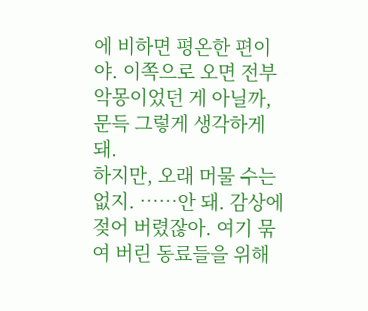에 비하면 평온한 편이야. 이쪽으로 오면 전부 악몽이었던 게 아닐까, 문득 그렇게 생각하게 돼.
하지만, 오래 머물 수는 없지. ……안 돼. 감상에 젖어 버렸잖아. 여기 묶여 버린 동료들을 위해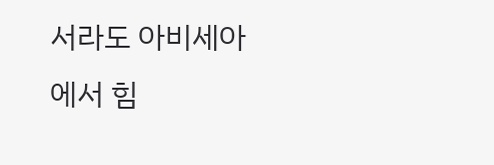서라도 아비세아에서 힘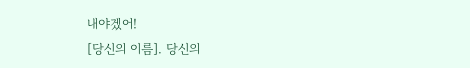내야겠어!
[당신의 이름]. 당신의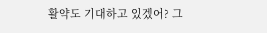활약도 기대하고 있겠어? 그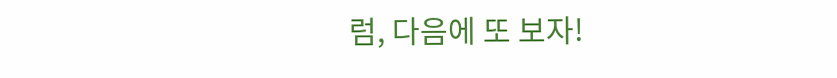럼, 다음에 또 보자!